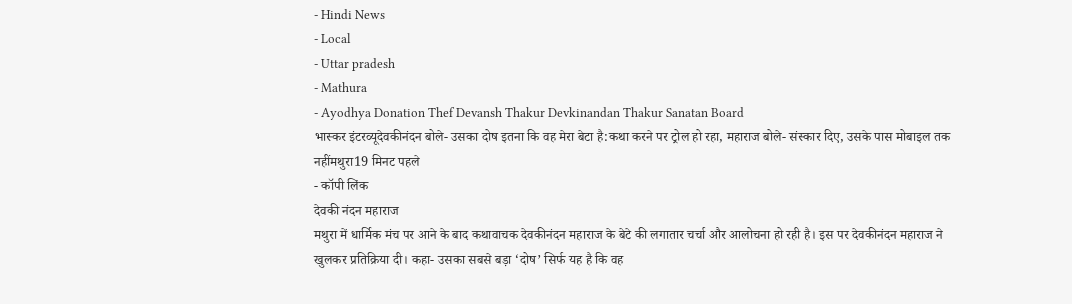- Hindi News
- Local
- Uttar pradesh
- Mathura
- Ayodhya Donation Thef Devansh Thakur Devkinandan Thakur Sanatan Board
भास्कर इंटरव्यूदेवकीनंदन बोले- उसका दोष इतना कि वह मेरा बेटा है:कथा करने पर ट्रोल हो रहा, महाराज बोले- संस्कार दिए, उसके पास मोबाइल तक नहींमथुरा19 मिनट पहले
- कॉपी लिंक
देवकी नंदन महाराज
मथुरा में धार्मिक मंच पर आने के बाद कथावाचक देवकीनंदन महाराज के बेटे की लगातार चर्चा और आलोचना हो रही है। इस पर देवकीनंदन महाराज ने खुलकर प्रतिक्रिया दी। कहा- उसका सबसे बड़ा ‘दोष’ सिर्फ यह है कि वह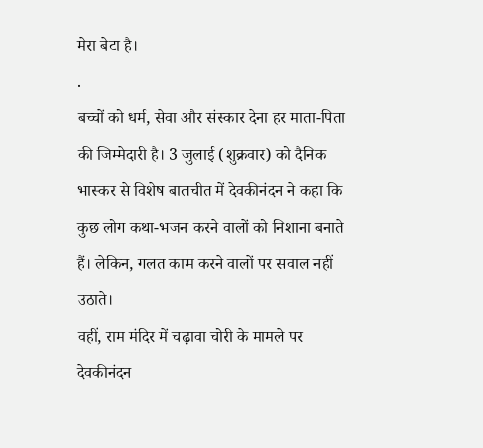मेरा बेटा है।
.
बच्चों को धर्म, सेवा और संस्कार देना हर माता-पिता की जिम्मेदारी है। 3 जुलाई (शुक्रवार) को दैनिक भास्कर से विशेष बातचीत में देवकीनंदन ने कहा कि कुछ लोग कथा-भजन करने वालों को निशाना बनाते हैं। लेकिन, गलत काम करने वालों पर सवाल नहीं उठाते।
वहीं, राम मंदिर में चढ़ावा चोरी के मामले पर देवकीनंदन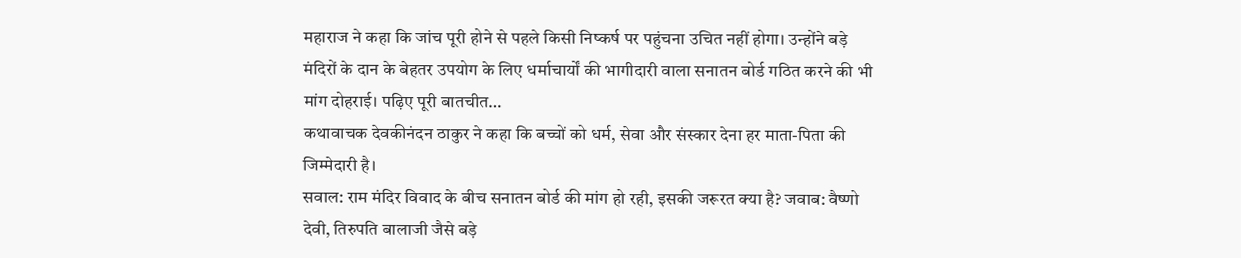महाराज ने कहा कि जांच पूरी होने से पहले किसी निष्कर्ष पर पहुंचना उचित नहीं होगा। उन्होंने बड़े मंदिरों के दान के बेहतर उपयोग के लिए धर्माचार्यों की भागीदारी वाला सनातन बोर्ड गठित करने की भी मांग दोहराई। पढ़िए पूरी बातचीत…
कथावाचक देवकीनंदन ठाकुर ने कहा कि बच्चों को धर्म, सेवा और संस्कार देना हर माता-पिता की जिम्मेदारी है।
सवाल: राम मंदिर विवाद के बीच सनातन बोर्ड की मांग हो रही, इसकी जरूरत क्या है? जवाब: वैष्णो देवी, तिरुपति बालाजी जैसे बड़े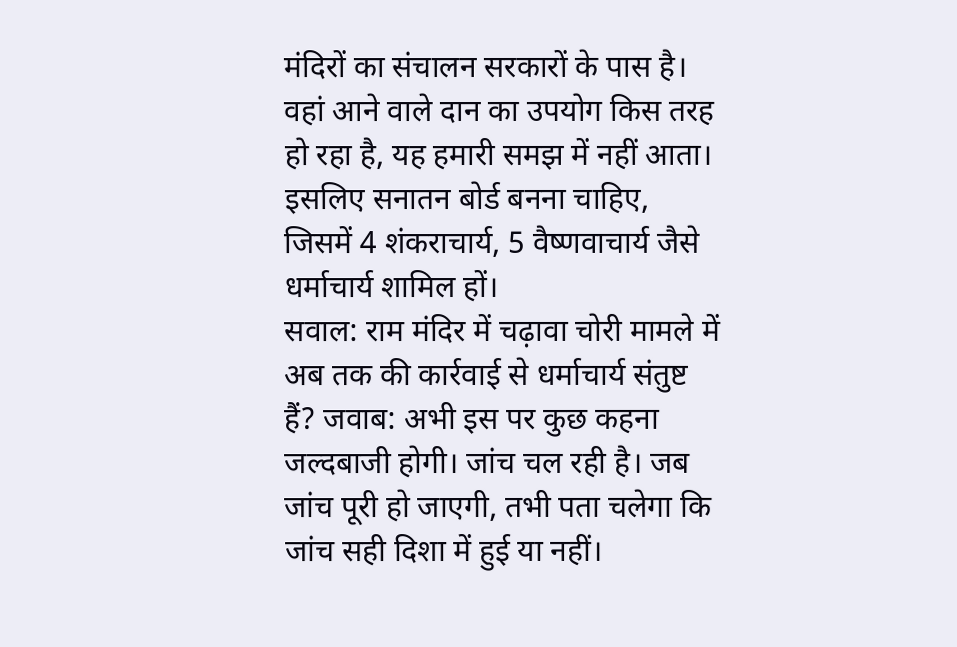मंदिरों का संचालन सरकारों के पास है। वहां आने वाले दान का उपयोग किस तरह हो रहा है, यह हमारी समझ में नहीं आता। इसलिए सनातन बोर्ड बनना चाहिए, जिसमें 4 शंकराचार्य, 5 वैष्णवाचार्य जैसे धर्माचार्य शामिल हों।
सवाल: राम मंदिर में चढ़ावा चोरी मामले में अब तक की कार्रवाई से धर्माचार्य संतुष्ट हैं? जवाब: अभी इस पर कुछ कहना जल्दबाजी होगी। जांच चल रही है। जब जांच पूरी हो जाएगी, तभी पता चलेगा कि जांच सही दिशा में हुई या नहीं।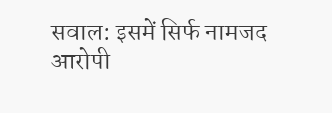सवाल: इसमें सिर्फ नामजद आरोपी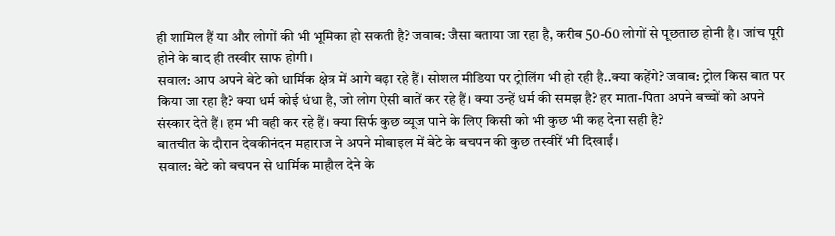ही शामिल हैं या और लोगों की भी भूमिका हो सकती है? जवाब: जैसा बताया जा रहा है, करीब 50-60 लोगों से पूछताछ होनी है। जांच पूरी होने के बाद ही तस्वीर साफ होगी।
सवाल: आप अपने बेटे को धार्मिक क्षेत्र में आगे बढ़ा रहे हैं। सोशल मीडिया पर ट्रोलिंग भी हो रही है..क्या कहेंगे? जवाब: ट्रोल किस बात पर किया जा रहा है? क्या धर्म कोई धंधा है, जो लोग ऐसी बातें कर रहे हैं। क्या उन्हें धर्म की समझ है? हर माता-पिता अपने बच्चों को अपने संस्कार देते हैं। हम भी वही कर रहे हैं। क्या सिर्फ कुछ व्यूज पाने के लिए किसी को भी कुछ भी कह देना सही है?
बातचीत के दौरान देवकीनंदन महाराज ने अपने मोबाइल में बेटे के बचपन की कुछ तस्वीरें भी दिखाईं।
सवाल: बेटे को बचपन से धार्मिक माहौल देने के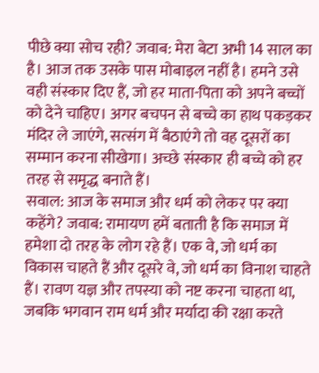पीछे क्या सोच रही? जवाब: मेरा बेटा अभी 14 साल का है। आज तक उसके पास मोबाइल नहीं है। हमने उसे वही संस्कार दिए हैं, जो हर माता-पिता को अपने बच्चों को देने चाहिए। अगर बचपन से बच्चे का हाथ पकड़कर मंदिर ले जाएंगे, सत्संग में बैठाएंगे तो वह दूसरों का सम्मान करना सीखेगा। अच्छे संस्कार ही बच्चे को हर तरह से समृद्ध बनाते हैं।
सवाल: आज के समाज और धर्म को लेकर पर क्या कहेंगे? जवाब: रामायण हमें बताती है कि समाज में हमेशा दो तरह के लोग रहे हैं। एक वे, जो धर्म का विकास चाहते हैं और दूसरे वे, जो धर्म का विनाश चाहते हैं। रावण यज्ञ और तपस्या को नष्ट करना चाहता था, जबकि भगवान राम धर्म और मर्यादा की रक्षा करते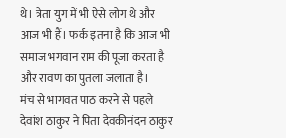थे। त्रेता युग में भी ऐसे लोग थे और आज भी हैं। फर्क इतना है कि आज भी समाज भगवान राम की पूजा करता है और रावण का पुतला जलाता है।
मंच से भागवत पाठ करने से पहले देवांश ठाकुर ने पिता देवकीनंदन ठाकुर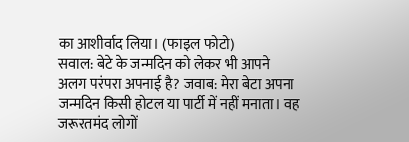का आशीर्वाद लिया। (फाइल फोटो)
सवाल: बेटे के जन्मदिन को लेकर भी आपने अलग परंपरा अपनाई है? जवाब: मेरा बेटा अपना जन्मदिन किसी होटल या पार्टी में नहीं मनाता। वह जरूरतमंद लोगों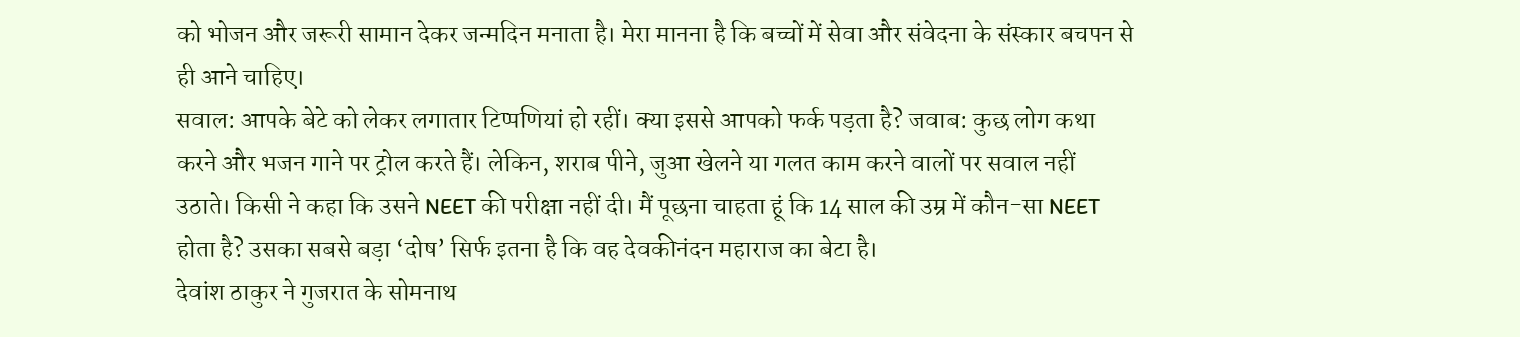को भोजन और जरूरी सामान देकर जन्मदिन मनाता है। मेरा मानना है कि बच्चों में सेवा और संवेदना के संस्कार बचपन से ही आने चाहिए।
सवाल: आपके बेटे को लेकर लगातार टिप्पणियां हो रहीं। क्या इससे आपको फर्क पड़ता है? जवाब: कुछ लोग कथा करने और भजन गाने पर ट्रोल करते हैं। लेकिन, शराब पीने, जुआ खेलने या गलत काम करने वालों पर सवाल नहीं उठाते। किसी ने कहा कि उसने NEET की परीक्षा नहीं दी। मैं पूछना चाहता हूं कि 14 साल की उम्र में कौन-सा NEET होता है? उसका सबसे बड़ा ‘दोष’ सिर्फ इतना है कि वह देवकीनंदन महाराज का बेटा है।
देवांश ठाकुर ने गुजरात के सोमनाथ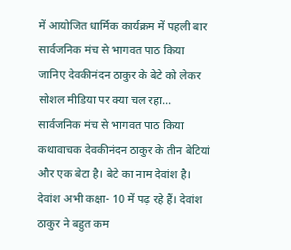में आयोजित धार्मिक कार्यक्रम में पहली बार सार्वजनिक मंच से भागवत पाठ किया
जानिए देवकीनंदन ठाकुर के बेटे को लेकर सोशल मीडिया पर क्या चल रहा…
सार्वजनिक मंच से भागवत पाठ किया
कथावाचक देवकीनंदन ठाकुर के तीन बेटियां और एक बेटा है। बेटे का नाम देवांश है। देवांश अभी कक्षा- 10 में पढ़ रहे हैं। देवांश ठाकुर ने बहुत कम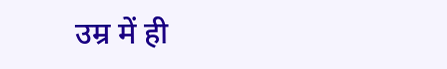उम्र में ही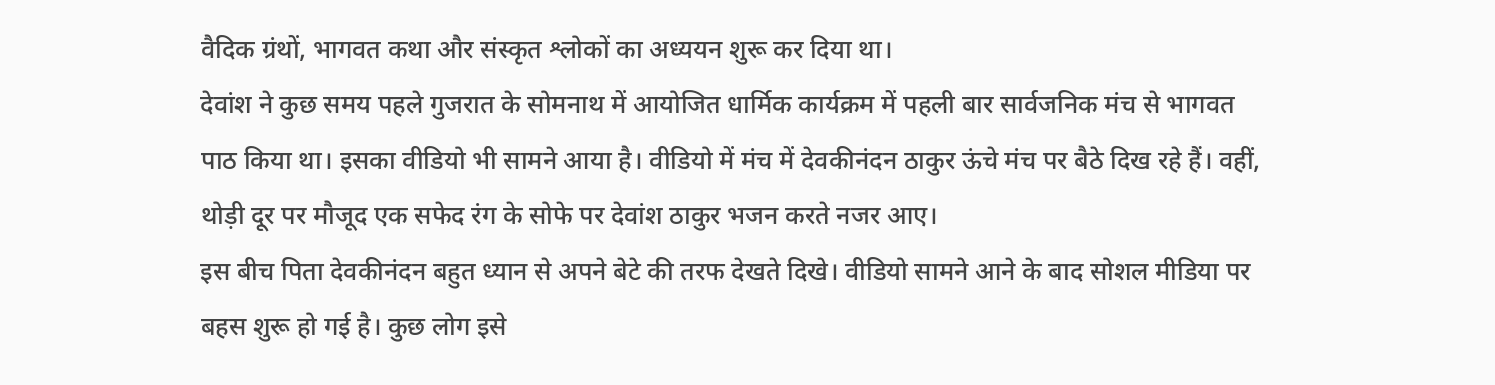वैदिक ग्रंथों, भागवत कथा और संस्कृत श्लोकों का अध्ययन शुरू कर दिया था।
देवांश ने कुछ समय पहले गुजरात के सोमनाथ में आयोजित धार्मिक कार्यक्रम में पहली बार सार्वजनिक मंच से भागवत पाठ किया था। इसका वीडियो भी सामने आया है। वीडियो में मंच में देवकीनंदन ठाकुर ऊंचे मंच पर बैठे दिख रहे हैं। वहीं, थोड़ी दूर पर मौजूद एक सफेद रंग के सोफे पर देवांश ठाकुर भजन करते नजर आए।
इस बीच पिता देवकीनंदन बहुत ध्यान से अपने बेटे की तरफ देखते दिखे। वीडियो सामने आने के बाद सोशल मीडिया पर बहस शुरू हो गई है। कुछ लोग इसे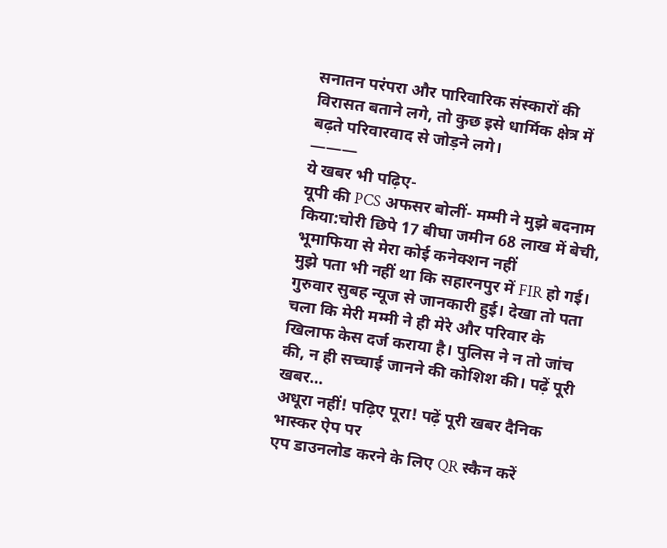सनातन परंपरा और पारिवारिक संस्कारों की विरासत बताने लगे, तो कुछ इसे धार्मिक क्षेत्र में बढ़ते परिवारवाद से जोड़ने लगे।
———
ये खबर भी पढ़िए-
यूपी की PCS अफसर बोलीं- मम्मी ने मुझे बदनाम किया:चोरी छिपे 17 बीघा जमीन 68 लाख में बेची, भूमाफिया से मेरा कोई कनेक्शन नहीं
मुझे पता भी नहीं था कि सहारनपुर में FIR हो गई। गुरुवार सुबह न्यूज से जानकारी हुई। देखा तो पता चला कि मेरी मम्मी ने ही मेरे और परिवार के खिलाफ केस दर्ज कराया है। पुलिस ने न तो जांच की, न ही सच्चाई जानने की कोशिश की। पढ़ें पूरी खबर…
अधूरा नहीं! पढ़िए पूरा! पढ़ें पूरी खबर दैनिक भास्कर ऐप पर
एप डाउनलोड करने के लिए QR स्कैन करें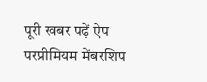पूरी खबर पढ़ें ऐप परप्रीमियम मेंबरशिप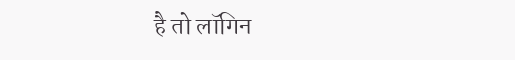है तो लॉगिन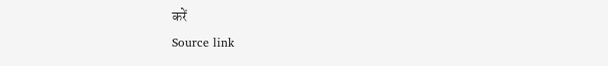करें
Source link